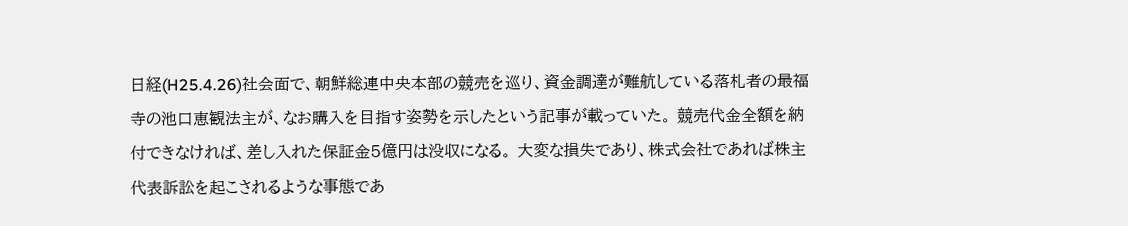日経(H25.4.26)社会面で、朝鮮総連中央本部の競売を巡り、資金調達が難航している落札者の最福寺の池口恵観法主が、なお購入を目指す姿勢を示したという記事が載っていた。 競売代金全額を納付できなければ、差し入れた保証金5億円は没収になる。 大変な損失であり、株式会社であれば株主代表訴訟を起こされるような事態であ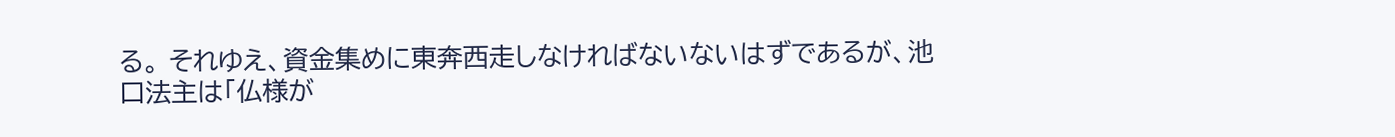る。 それゆえ、資金集めに東奔西走しなければないないはずであるが、池口法主は「仏様が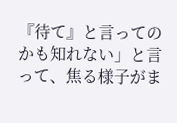『待て』と言ってのかも知れない」と言って、焦る様子がま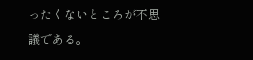ったくないところが不思議である。